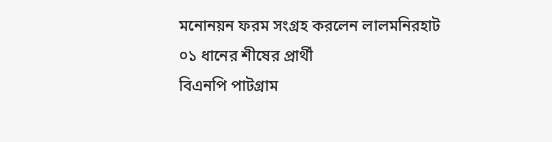মনোনয়ন ফরম সংগ্রহ করলেন লালমনিরহাট ০১ ধানের শীষের প্রার্থী
বিএনপি পাটগ্রাম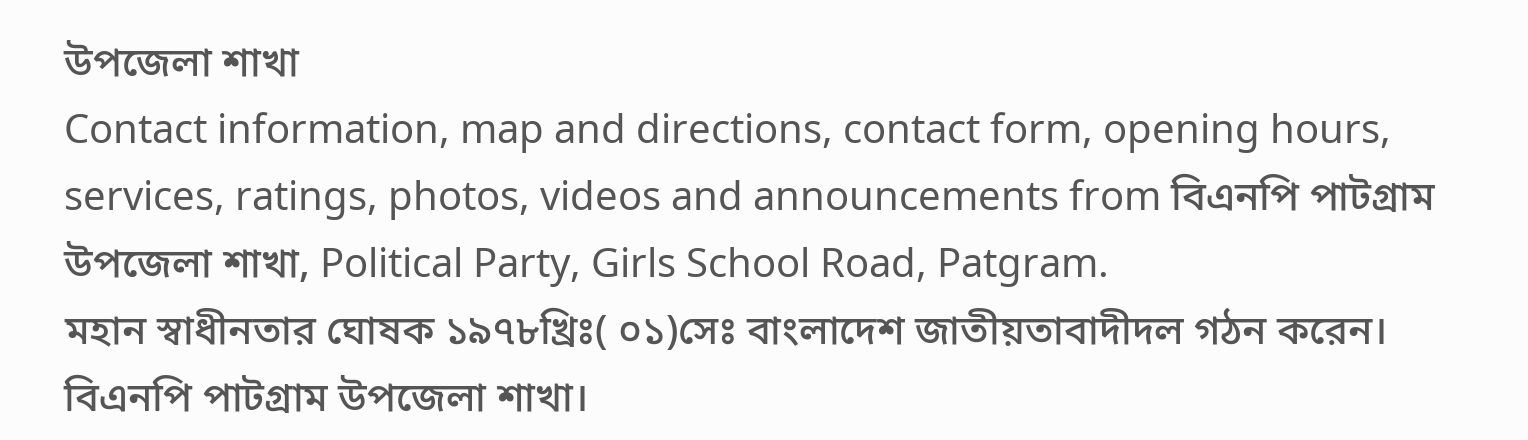উপজেলা শাখা
Contact information, map and directions, contact form, opening hours, services, ratings, photos, videos and announcements from বিএনপি পাটগ্রাম উপজেলা শাখা, Political Party, Girls School Road, Patgram.
মহান স্বাধীনতার ঘোষক ১৯৭৮খ্রিঃ( ০১)সেঃ বাংলাদেশ জাতীয়তাবাদীদল গঠন করেন। বিএনপি পাটগ্রাম উপজেলা শাখা।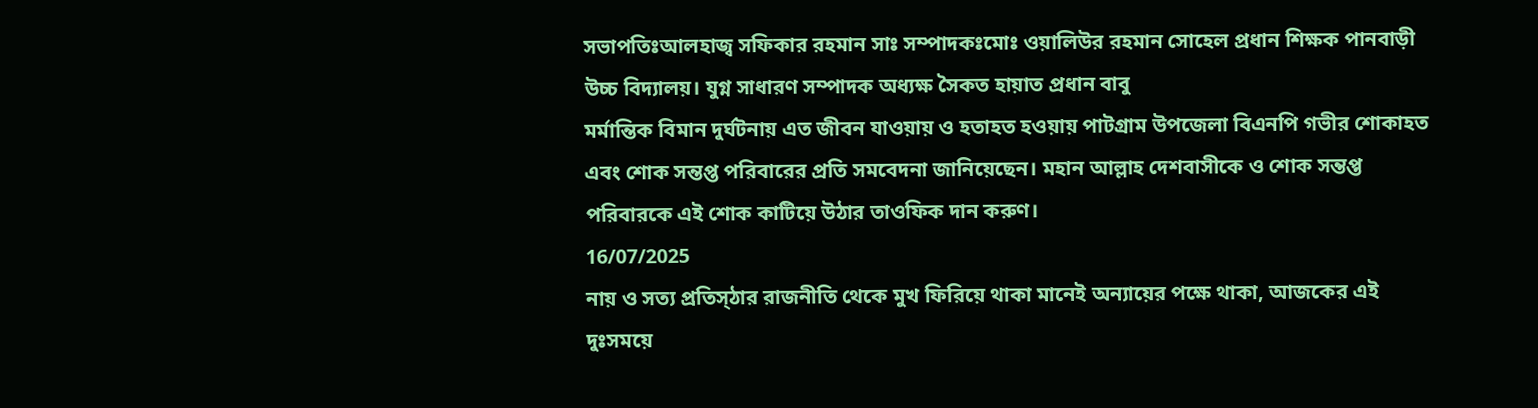সভাপতিঃআলহাজ্ব সফিকার রহমান সাঃ সম্পাদকঃমোঃ ওয়ালিউর রহমান সোহেল প্রধান শিক্ষক পানবাড়ী উচ্চ বিদ্যালয়। যুগ্ন সাধারণ সম্পাদক অধ্যক্ষ সৈকত হায়াত প্রধান বাবু
মর্মান্তিক বিমান দুর্ঘটনায় এত জীবন যাওয়ায় ও হতাহত হওয়ায় পাটগ্রাম উপজেলা বিএনপি গভীর শোকাহত
এবং শোক সন্তপ্ত পরিবারের প্রতি সমবেদনা জানিয়েছেন। মহান আল্লাহ দেশবাসীকে ও শোক সন্তপ্ত পরিবারকে এই শোক কাটিয়ে উঠার তাওফিক দান করুণ।
16/07/2025
নায় ও সত্য প্রতিস্ঠার রাজনীতি থেকে মুখ ফিরিয়ে থাকা মানেই অন্যায়ের পক্ষে থাকা, আজকের এই দুঃসময়ে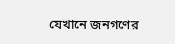যেখানে জনগণের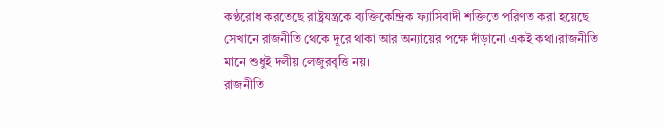কণ্ঠরোধ করতেছে রাষ্ট্রযন্ত্রকে ব্যক্তিকেন্দ্রিক ফ্যাসিবাদী শক্তিতে পরিণত করা হয়েছে সেখানে রাজনীতি থেকে দূরে থাকা আর অন্যায়ের পক্ষে দাঁড়ানো একই কথা।রাজনীতি মানে শুধুই দলীয় লেজুরবৃত্তি নয়।
রাজনীতি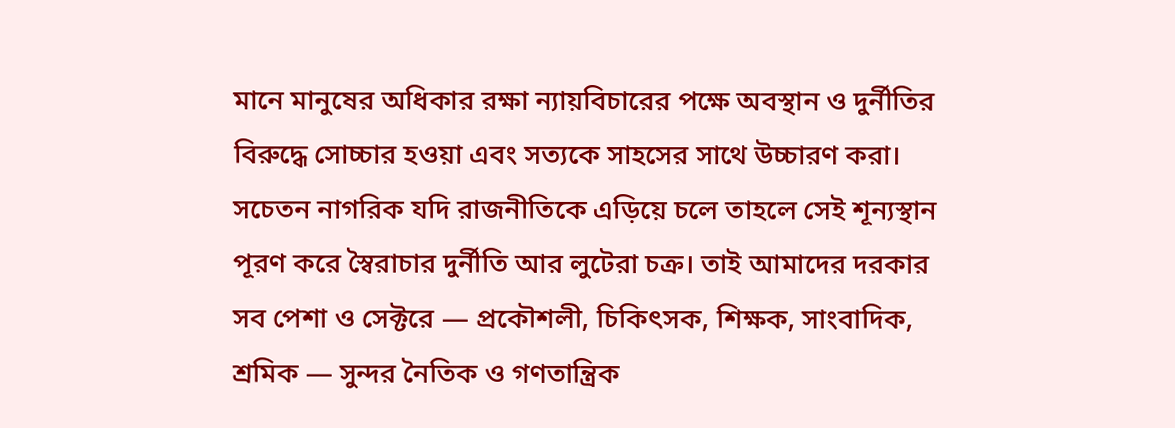মানে মানুষের অধিকার রক্ষা ন্যায়বিচারের পক্ষে অবস্থান ও দুর্নীতির বিরুদ্ধে সোচ্চার হওয়া এবং সত্যকে সাহসের সাথে উচ্চারণ করা।
সচেতন নাগরিক যদি রাজনীতিকে এড়িয়ে চলে তাহলে সেই শূন্যস্থান পূরণ করে স্বৈরাচার দুর্নীতি আর লুটেরা চক্র। তাই আমাদের দরকার সব পেশা ও সেক্টরে — প্রকৌশলী, চিকিৎসক, শিক্ষক, সাংবাদিক, শ্রমিক — সুন্দর নৈতিক ও গণতান্ত্রিক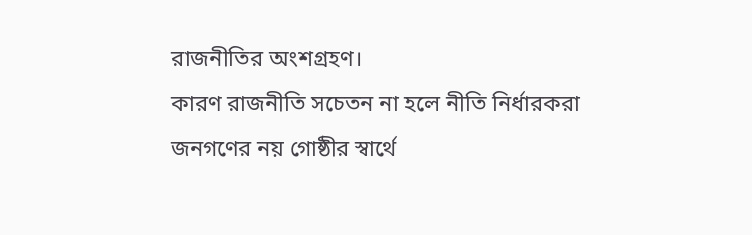রাজনীতির অংশগ্রহণ।
কারণ রাজনীতি সচেতন না হলে নীতি নির্ধারকরা জনগণের নয় গোষ্ঠীর স্বার্থে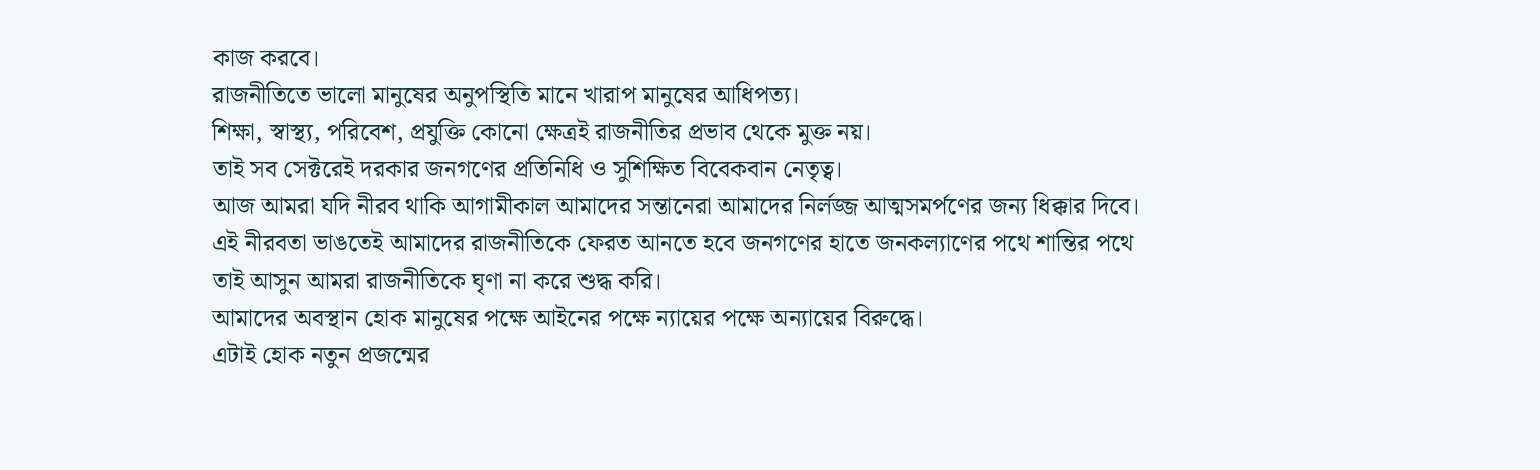কাজ করবে।
রাজনীতিতে ভালো মানুষের অনুপস্থিতি মানে খারাপ মানুষের আধিপত্য।
শিক্ষা, স্বাস্থ্য, পরিবেশ, প্রযুক্তি কোনো ক্ষেত্রই রাজনীতির প্রভাব থেকে মুক্ত নয়।
তাই সব সেক্টরেই দরকার জনগণের প্রতিনিধি ও সুশিক্ষিত বিবেকবান নেতৃত্ব।
আজ আমরা যদি নীরব থাকি আগামীকাল আমাদের সন্তানেরা আমাদের নির্লজ্জ আত্মসমর্পণের জন্য ধিক্কার দিবে।
এই নীরবতা ভাঙতেই আমাদের রাজনীতিকে ফেরত আনতে হবে জনগণের হাতে জনকল্যাণের পথে শান্তির পথে
তাই আসুন আমরা রাজনীতিকে ঘৃণা না করে শুদ্ধ করি।
আমাদের অবস্থান হোক মানুষের পক্ষে আইনের পক্ষে ন্যায়ের পক্ষে অন্যায়ের বিরুদ্ধে।
এটাই হোক নতুন প্রজন্মের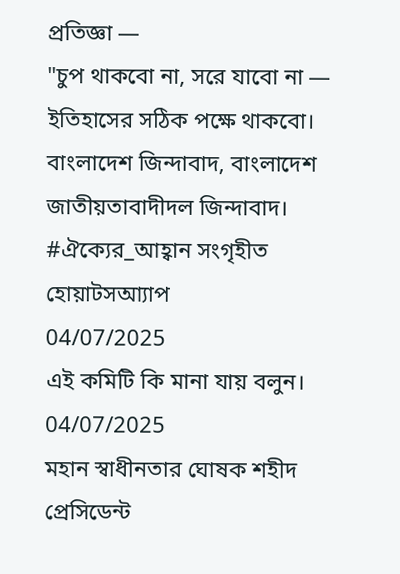প্রতিজ্ঞা —
"চুপ থাকবো না, সরে যাবো না — ইতিহাসের সঠিক পক্ষে থাকবো।
বাংলাদেশ জিন্দাবাদ, বাংলাদেশ জাতীয়তাবাদীদল জিন্দাবাদ।
#ঐক্যের_আহ্বান সংগৃহীত হোয়াটসআ্যাপ
04/07/2025
এই কমিটি কি মানা যায় বলুন।
04/07/2025
মহান স্বাধীনতার ঘোষক শহীদ প্রেসিডেন্ট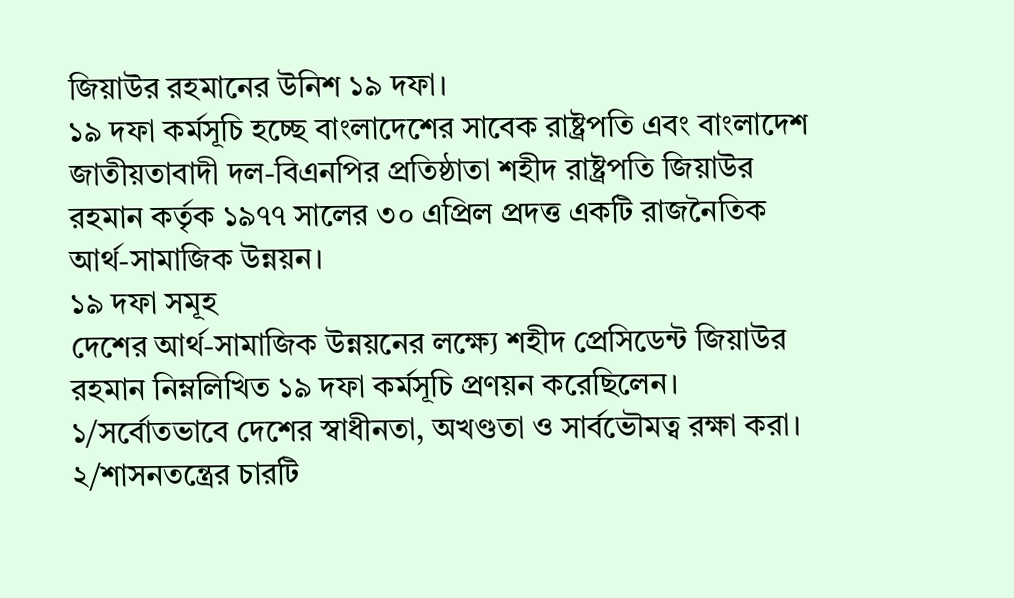জিয়াউর রহমানের উনিশ ১৯ দফা।
১৯ দফা কর্মসূচি হচ্ছে বাংলাদেশের সাবেক রাষ্ট্রপতি এবং বাংলাদেশ জাতীয়তাবাদী দল-বিএনপির প্রতিষ্ঠাতা শহীদ রাষ্ট্রপতি জিয়াউর রহমান কর্তৃক ১৯৭৭ সালের ৩০ এপ্রিল প্রদত্ত একটি রাজনৈতিক আর্থ-সামাজিক উন্নয়ন।
১৯ দফা সমূহ
দেশের আর্থ-সামাজিক উন্নয়নের লক্ষ্যে শহীদ প্রেসিডেন্ট জিয়াউর রহমান নিম্নলিখিত ১৯ দফা কর্মসূচি প্রণয়ন করেছিলেন।
১/সর্বোতভাবে দেশের স্বাধীনতা, অখণ্ডতা ও সার্বভৌমত্ব রক্ষা করা।
২/শাসনতন্ত্রের চারটি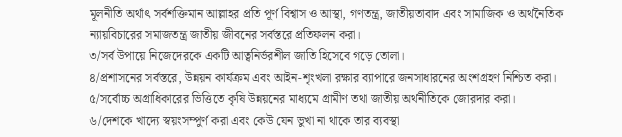মূলনীতি অর্থাৎ সর্বশক্তিমান আল্লাহর প্রতি পূর্ণ বিশ্বাস ও আস্থা, গণতন্ত্র, জাতীয়তাবাদ এবং সামাজিক ও অর্থনৈতিক ন্যায়বিচারের সমাজতন্ত্র জাতীয় জীবনের সর্বস্তরে প্রতিফলন করা।
৩/সর্ব উপায়ে নিজেদেরকে একটি আত্বনির্ভরশীল জাতি হিসেবে গড়ে তোলা।
৪/প্রশাসনের সর্বস্তরে, উন্নয়ন কার্যক্রম এবং আইন-শৃংখলা রক্ষার ব্যাপারে জনসাধারনের অংশগ্রহণ নিশ্চিত করা।
৫/সর্বোচ্চ অগ্রাধিকারের ভিত্তিতে কৃষি উন্নয়নের মাধ্যমে গ্রামীণ তথা জাতীয় অর্থনীতিকে জোরদার করা।
৬/দেশকে খাদ্যে স্বয়ংসম্পুর্ণ করা এবং কেউ যেন ভুখা না থাকে তার ব্যবস্থা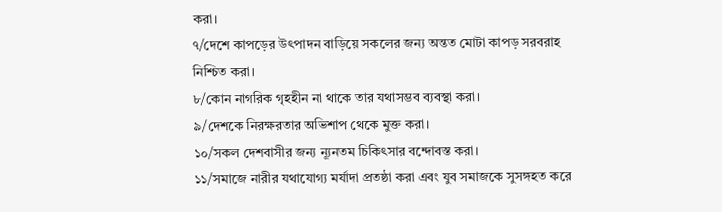করা।
৭/দেশে কাপড়ের উৎপাদন বাড়িয়ে সকলের জন্য অন্তত মোটা কাপড় সরবরাহ নিশ্চিত করা।
৮/কোন নাগরিক গৃহহীন না থাকে তার যথাসম্ভব ব্যবস্থা করা।
৯/দেশকে নিরক্ষরতার অভিশাপ থেকে মুক্ত করা।
১০/সকল দেশবাসীর জন্য ন্যূনতম চিকিৎসার বন্দোবস্ত করা।
১১/সমাজে নারীর যথাযোগ্য মর্যাদা প্রতষ্ঠা করা এবং যুব সমাজকে সুসঙ্গহত করে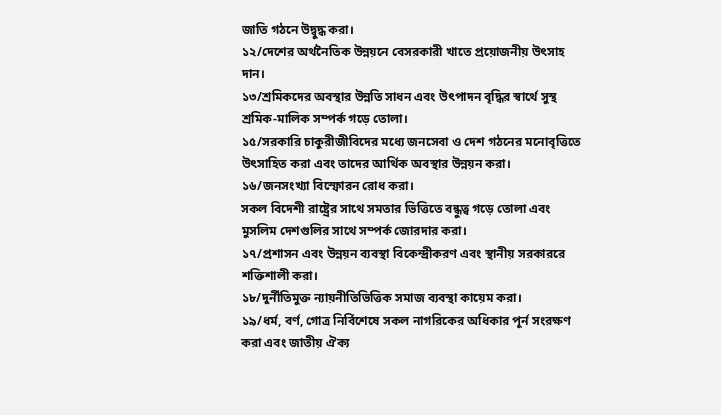জাতি গঠনে উদ্বুদ্ধ করা।
১২/দেশের অর্থনৈতিক উন্নয়নে বেসরকারী খাতে প্রয়োজনীয় উৎসাহ দান।
১৩/শ্রমিকদের অবস্থার উন্নতি সাধন এবং উৎপাদন বৃদ্ধির স্বার্থে সুস্থ শ্রমিক-মালিক সম্পর্ক গড়ে তোলা।
১৫/সরকারি চাকুরীজীবিদের মধ্যে জনসেবা ও দেশ গঠনের মনোবৃত্তিতে উৎসাহিত করা এবং তাদের আর্থিক অবস্থার উন্নয়ন করা।
১৬/জনসংখ্যা বিস্ফোরন রোধ করা।
সকল বিদেশী রাষ্ট্রের সাথে সমতার ভিত্তিতে বন্ধুত্ব গড়ে তোলা এবং মুসলিম দেশগুলির সাথে সম্পর্ক জোরদার করা।
১৭/প্রশাসন এবং উন্নয়ন ব্যবস্থা বিকেন্দ্রীকরণ এবং স্থানীয় সরকাররে শক্তিশালী করা।
১৮/দুর্নীতিমুক্ত ন্যায়নীতিভিত্তিক সমাজ ব্যবস্থা কায়েম করা।
১৯/ধর্ম, বর্ণ, গোত্র নির্বিশেষে সকল নাগরিকের অধিকার পূর্ন সংরক্ষণ করা এবং জাতীয় ঐক্য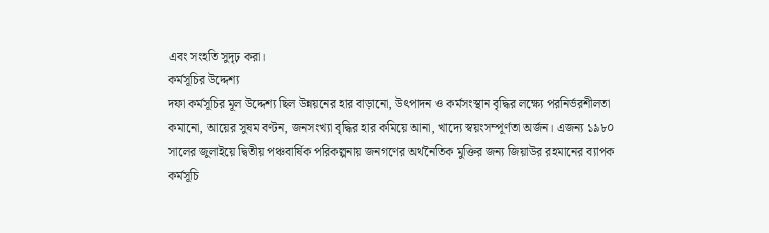এবং সংহতি সুদৃঢ় করা।
কর্মসূচির উদ্দেশ্য
দফা কর্মসূচির মূল উদ্দেশ্য ছিল উন্নয়নের হার বাড়ানো, উৎপাদন ও কর্মসংস্থান বৃদ্ধির লক্ষ্যে পরনির্ভরশীলতা কমানো, আয়ের সুষম বণ্টন, জনসংখ্যা বৃদ্ধির হার কমিয়ে আনা, খাদ্যে স্বয়ংসম্পূর্ণতা অর্জন। এজন্য ১৯৮০ সালের জুলাইয়ে দ্বিতীয় পঞ্চবার্ষিক পরিকল্পনায় জনগণের অর্থনৈতিক মুক্তির জন্য জিয়াউর রহমানের ব্যাপক কর্মসূচি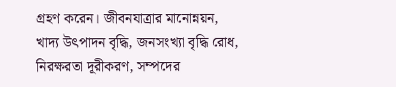গ্রহণ করেন। জীবনযাত্রার মানোন্নয়ন, খাদ্য উৎপাদন বৃদ্ধি, জনসংখ্যা বৃদ্ধি রোধ, নিরক্ষরতা দূরীকরণ, সম্পদের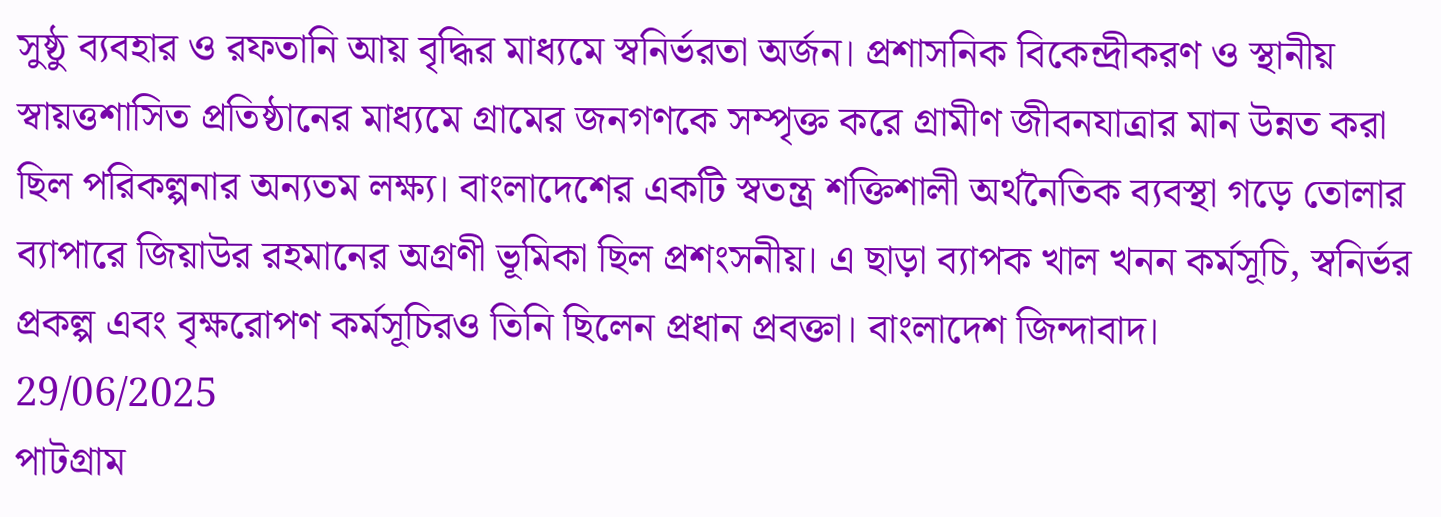সুষ্ঠু ব্যবহার ও রফতানি আয় বৃদ্ধির মাধ্যমে স্বনির্ভরতা অর্জন। প্রশাসনিক বিকেন্দ্রীকরণ ও স্থানীয় স্বায়ত্তশাসিত প্রতিষ্ঠানের মাধ্যমে গ্রামের জনগণকে সম্পৃক্ত করে গ্রামীণ জীবনযাত্রার মান উন্নত করা ছিল পরিকল্পনার অন্যতম লক্ষ্য। বাংলাদেশের একটি স্বতন্ত্র শক্তিশালী অর্থনৈতিক ব্যবস্থা গড়ে তোলার ব্যাপারে জিয়াউর রহমানের অগ্রণী ভূমিকা ছিল প্রশংসনীয়। এ ছাড়া ব্যাপক খাল খনন কর্মসূচি, স্বনির্ভর প্রকল্প এবং বৃক্ষরোপণ কর্মসূচিরও তিনি ছিলেন প্রধান প্রবক্তা। বাংলাদেশ জিন্দাবাদ।
29/06/2025
পাটগ্রাম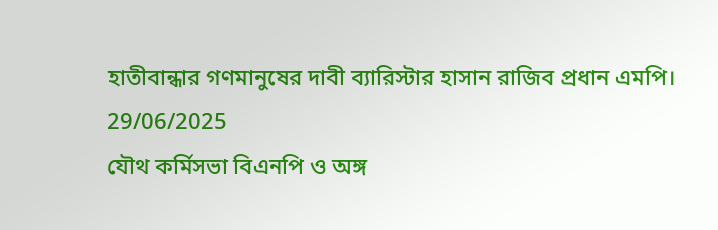হাতীবান্ধার গণমানুষের দাবী ব্যারিস্টার হাসান রাজিব প্রধান এমপি।
29/06/2025
যৌথ কর্মিসভা বিএনপি ও অঙ্গ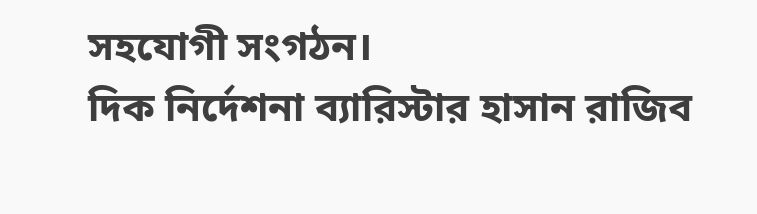সহযোগী সংগঠন।
দিক নির্দেশনা ব্যারিস্টার হাসান রাজিব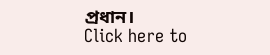প্রধান।
Click here to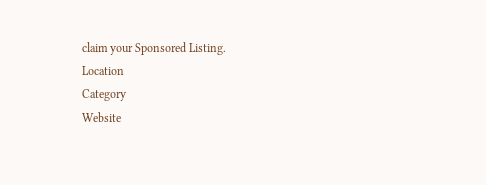claim your Sponsored Listing.
Location
Category
Website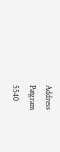Address
Patgram
5540